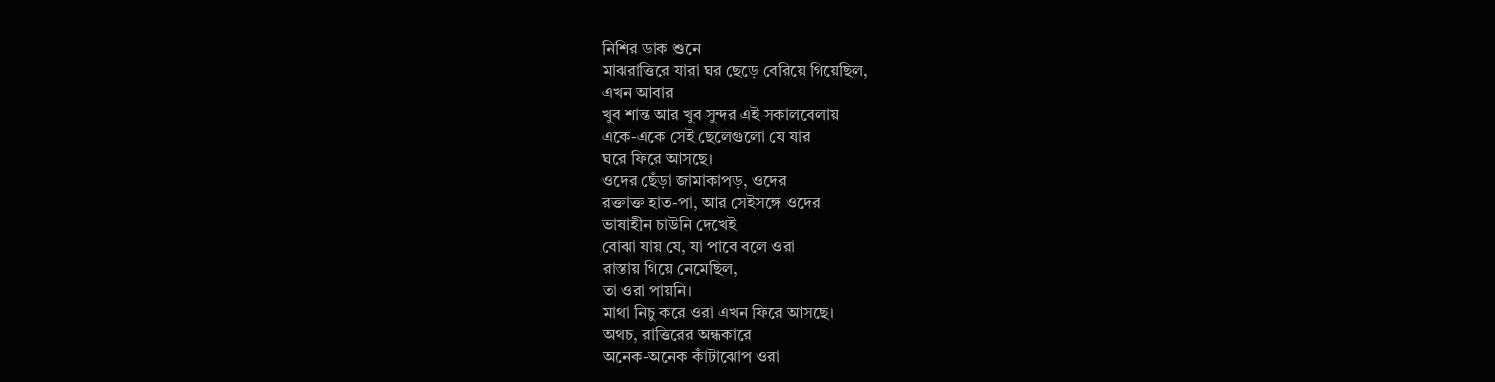নিশির ডাক শুনে
মাঝরাত্তিরে যারা ঘর ছেড়ে বেরিয়ে গিয়েছিল,
এখন আবার
খুব শান্ত আর খুব সুন্দর এই সকালবেলায়
একে-একে সেই ছেলেগুলো যে যার
ঘরে ফিরে আসছে।
ওদের ছেঁড়া জামাকাপড়, ওদের
রক্তাক্ত হাত-পা, আর সেইসঙ্গে ওদের
ভাষাহীন চাউনি দেখেই
বোঝা যায় যে, যা পাবে বলে ওরা
রাস্তায় গিয়ে নেমেছিল,
তা ওরা পায়নি।
মাথা নিচু করে ওরা এখন ফিরে আসছে।
অথচ, রাত্তিরের অন্ধকারে
অনেক-অনেক কাঁটাঝোপ ওরা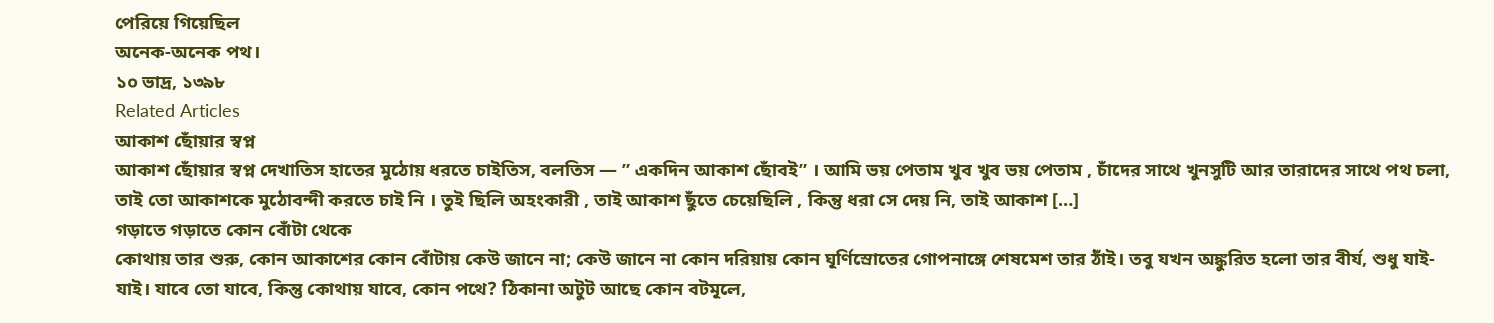পেরিয়ে গিয়েছিল
অনেক-অনেক পথ।
১০ ভাদ্র, ১৩৯৮
Related Articles
আকাশ ছোঁয়ার স্বপ্ন
আকাশ ছোঁয়ার স্বপ্ন দেখাতিস হাতের মুঠোয় ধরতে চাইতিস, বলতিস — ” একদিন আকাশ ছোঁবই” । আমি ভয় পেতাম খুব খুব ভয় পেতাম , চাঁদের সাথে খুনসুটি আর তারাদের সাথে পথ চলা, তাই তো আকাশকে মুঠোবন্দী করতে চাই নি । তুই ছিলি অহংকারী , তাই আকাশ ছুঁতে চেয়েছিলি , কিন্তু ধরা সে দেয় নি, তাই আকাশ […]
গড়াতে গড়াতে কোন বোঁটা থেকে
কোথায় তার শুরু, কোন আকাশের কোন বোঁটায় কেউ জানে না; কেউ জানে না কোন দরিয়ায় কোন ঘূর্ণিস্রোতের গোপনাঙ্গে শেষমেশ তার ঠাঁই। তবু যখন অঙ্কুরিত হলো তার বীর্য, শুধু যাই-যাই। যাবে তো যাবে, কিন্তু কোথায় যাবে, কোন পথে? ঠিকানা অটুট আছে কোন বটমূলে,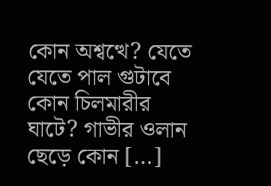কোন অশ্বত্থে? যেতে যেতে পাল গুটাবে কোন চিলমারীর ঘাটে? গাভীর ওলান ছেড়ে কোন […]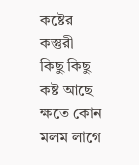কষ্টের কস্তুরী
কিছু কিছু কষ্ট আছে ক্ষতে কোন মলম লাগে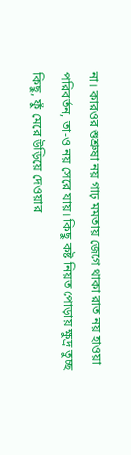না। কারওর শুশ্রুষা নয় গাঢ় মমতায় জেগে থাকা রাত নয় হাওয়া পরিবর্তন, তা-ও নয় সেরে যায়। কিছু কষ্ট নিয়ত পোড়ায় ক্ষুদ্র তুচ্ছ কিছু, ফুঁ মেরে উড়িয়ে দেওয়ার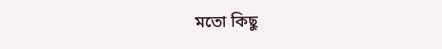মতো কিছু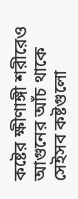কষ্টের ক্ষীণাঙ্গী শরীরেও আগুনের আঁচ থাকে সেইসব কষ্টগুলো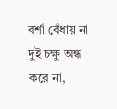বর্শা বেঁধায় না দুই চক্ষু অন্ধ করে না,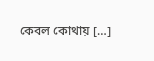কেবল কোথায় […]